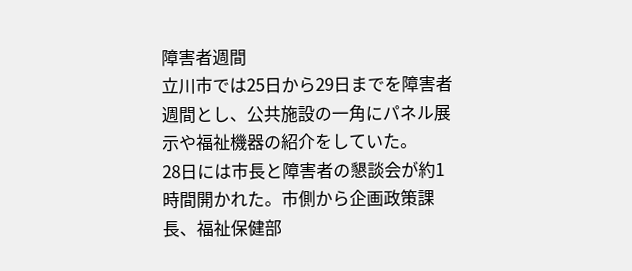障害者週間
立川市では25日から29日までを障害者週間とし、公共施設の一角にパネル展示や福祉機器の紹介をしていた。
28日には市長と障害者の懇談会が約1時間開かれた。市側から企画政策課長、福祉保健部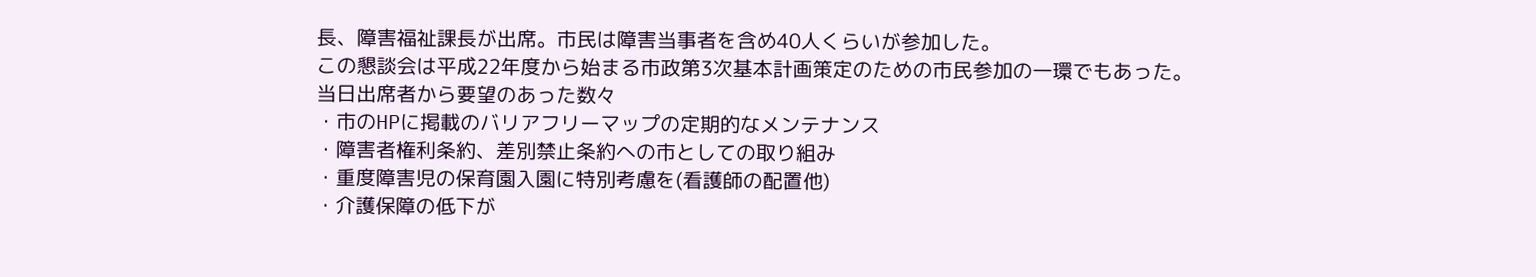長、障害福祉課長が出席。市民は障害当事者を含め40人くらいが参加した。
この懇談会は平成22年度から始まる市政第3次基本計画策定のための市民参加の一環でもあった。
当日出席者から要望のあった数々
・市のHPに掲載のバリアフリーマップの定期的なメンテナンス
・障害者権利条約、差別禁止条約への市としての取り組み
・重度障害児の保育園入園に特別考慮を(看護師の配置他)
・介護保障の低下が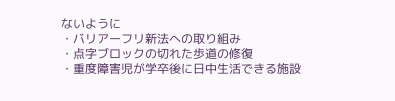ないように
・バリアーフリ新法への取り組み
・点字ブロックの切れた歩道の修復
・重度障害児が学卒後に日中生活できる施設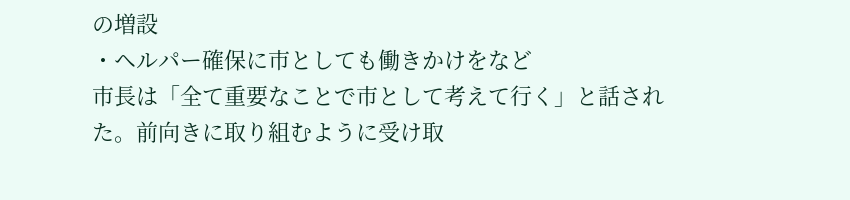の増設
・ヘルパー確保に市としても働きかけをなど
市長は「全て重要なことで市として考えて行く」と話された。前向きに取り組むように受け取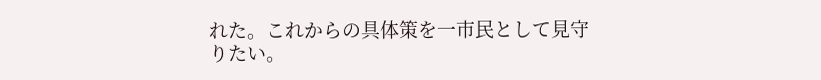れた。これからの具体策を一市民として見守りたい。